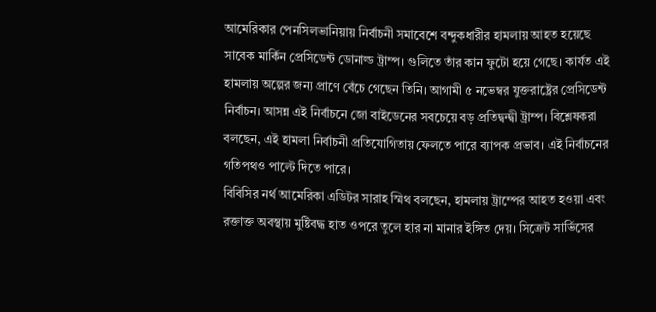আমেরিকার পেনসিলভানিয়ায় নির্বাচনী সমাবেশে বন্দুকধারীর হামলায় আহত হয়েছে সাবেক মার্কিন প্রেসিডেন্ট ডোনাল্ড ট্রাম্প। গুলিতে তাঁর কান ফুটো হয়ে গেছে। কার্যত এই হামলায় অল্পের জন্য প্রাণে বেঁচে গেছেন তিনি। আগামী ৫ নভেম্বর যুক্তরাষ্ট্রের প্রেসিডেন্ট নির্বাচন। আসন্ন এই নির্বাচনে জো বাইডেনের সবচেয়ে বড় প্রতিদ্বন্দ্বী ট্রাম্প। বিশ্লেষকরা বলছেন, এই হামলা নির্বাচনী প্রতিযোগিতায় ফেলতে পারে ব্যাপক প্রভাব। এই নির্বাচনের গতিপথও পাল্টে দিতে পারে।
বিবিসির নর্থ আমেরিকা এডিটর সারাহ স্মিথ বলছেন, হামলায় ট্রাম্পের আহত হওয়া এবং রক্তাক্ত অবস্থায় মুষ্টিবদ্ধ হাত ওপরে তুলে হার না মানার ইঙ্গিত দেয়। সিক্রেট সার্ভিসের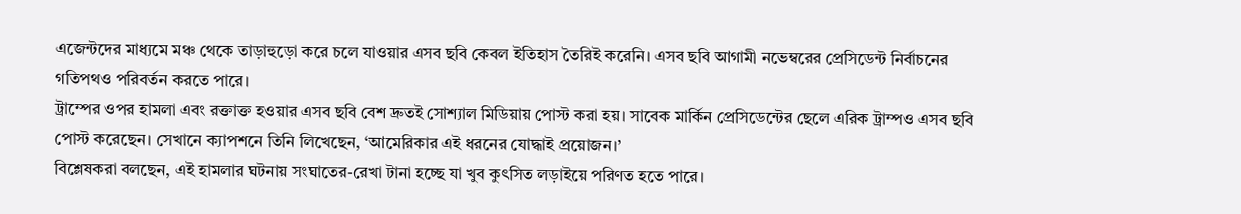এজেন্টদের মাধ্যমে মঞ্চ থেকে তাড়াহুড়ো করে চলে যাওয়ার এসব ছবি কেবল ইতিহাস তৈরিই করেনি। এসব ছবি আগামী নভেম্বরের প্রেসিডেন্ট নির্বাচনের গতিপথও পরিবর্তন করতে পারে।
ট্রাম্পের ওপর হামলা এবং রক্তাক্ত হওয়ার এসব ছবি বেশ দ্রুতই সোশ্যাল মিডিয়ায় পোস্ট করা হয়। সাবেক মার্কিন প্রেসিডেন্টের ছেলে এরিক ট্রাম্পও এসব ছবি পোস্ট করেছেন। সেখানে ক্যাপশনে তিনি লিখেছেন, ‘আমেরিকার এই ধরনের যোদ্ধাই প্রয়োজন।’
বিশ্লেষকরা বলছেন, এই হামলার ঘটনায় সংঘাতের-রেখা টানা হচ্ছে যা খুব কুৎসিত লড়াইয়ে পরিণত হতে পারে।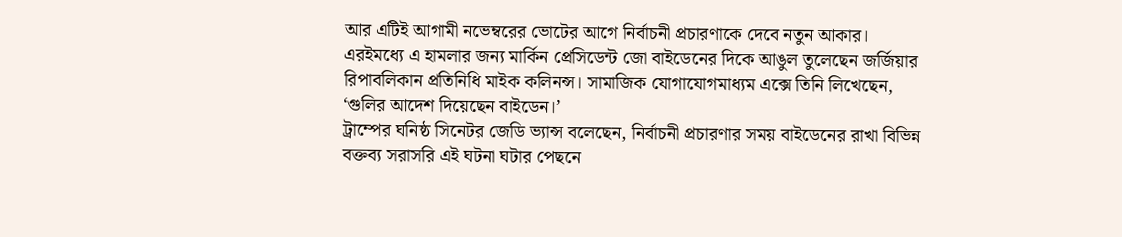আর এটিই আগামী নভেম্বরের ভোটের আগে নির্বাচনী প্রচারণাকে দেবে নতুন আকার।
এরইমধ্যে এ হামলার জন্য মার্কিন প্রেসিডেন্ট জো বাইডেনের দিকে আঙুল তুলেছেন জর্জিয়ার রিপাবলিকান প্রতিনিধি মাইক কলিনন্স। সামাজিক যোগাযোগমাধ্যম এক্সে তিনি লিখেছেন, ‘গুলির আদেশ দিয়েছেন বাইডেন।’
ট্রাম্পের ঘনিষ্ঠ সিনেটর জেডি ভ্যান্স বলেছেন, নির্বাচনী প্রচারণার সময় বাইডেনের রাখা বিভিন্ন বক্তব্য সরাসরি এই ঘটনা ঘটার পেছনে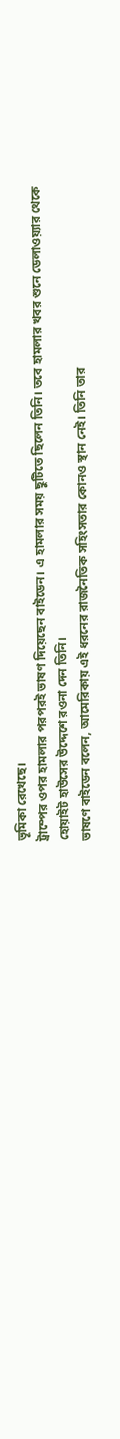ভূমিকা রেখেছে।
ট্রাম্পের ওপর হামলার পরপরই ভাষণ দিয়েছেন বাইডেন। এ হামলার সময় ছুটিতে ছিলেন তিনি। তবে হামলার খবর শুনে ডেলাওয়্যার থেকে হোয়াইট হাউসের উদ্দেশে রওনা দেন তিনি।
ভাষণে বাইডেন বলেন, আমেরিকায় এই ধরনের রাজনৈতিক সহিংসতার কোনও স্থান নেই। তিনি তার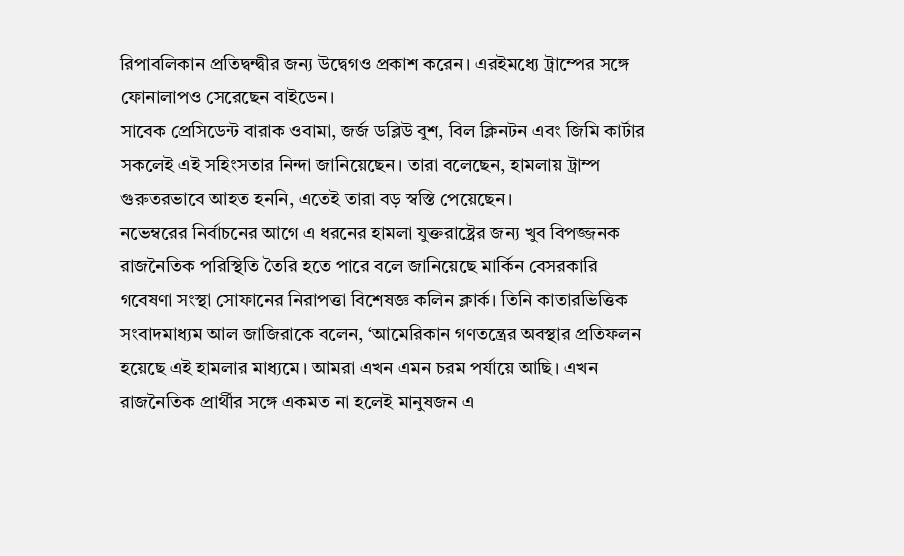রিপাবলিকান প্রতিদ্বন্দ্বীর জন্য উদ্বেগও প্রকাশ করেন। এরইমধ্যে ট্রাম্পের সঙ্গে ফোনালাপও সেরেছেন বাইডেন।
সাবেক প্রেসিডেন্ট বারাক ওবামা, জর্জ ডব্লিউ বুশ, বিল ক্লিনটন এবং জিমি কার্টার সকলেই এই সহিংসতার নিন্দা জানিয়েছেন। তারা বলেছেন, হামলায় ট্রাম্প গুরুতরভাবে আহত হননি, এতেই তারা বড় স্বস্তি পেয়েছেন।
নভেম্বরের নির্বাচনের আগে এ ধরনের হামলা যুক্তরাষ্ট্রের জন্য খুব বিপজ্জনক রাজনৈতিক পরিস্থিতি তৈরি হতে পারে বলে জানিয়েছে মার্কিন বেসরকারি গবেষণা সংস্থা সোফানের নিরাপত্তা বিশেষজ্ঞ কলিন ক্লার্ক। তিনি কাতারভিত্তিক সংবাদমাধ্যম আল জাজিরাকে বলেন, ‘আমেরিকান গণতন্ত্রের অবস্থার প্রতিফলন হয়েছে এই হামলার মাধ্যমে। আমরা এখন এমন চরম পর্যায়ে আছি। এখন রাজনৈতিক প্রার্থীর সঙ্গে একমত না হলেই মানুষজন এ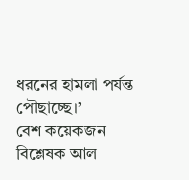ধরনের হামলা পর্যন্ত পৌছাচ্ছে।’
বেশ কয়েকজন বিশ্লেষক আল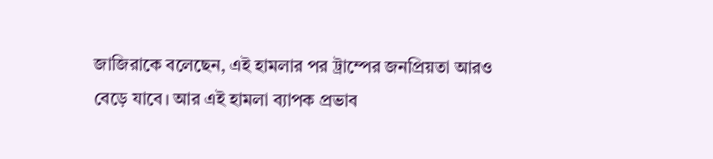জাজিরাকে বলেছেন, এই হামলার পর ট্রাম্পের জনপ্রিয়তা আরও বেড়ে যাবে। আর এই হামলা ব্যাপক প্রভাব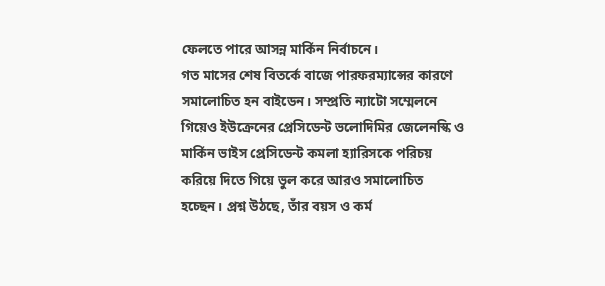ফেলতে পারে আসন্ন মার্কিন নির্বাচনে।
গত মাসের শেষ বিতর্কে বাজে পারফরম্যান্সের কারণে সমালোচিত হন বাইডেন। সম্প্রতি ন্যাটো সম্মেলনে গিয়েও ইউক্রেনের প্রেসিডেন্ট ভলোদিমির জেলেনস্কি ও মার্কিন ভাইস প্রেসিডেন্ট কমলা হ্যারিসকে পরিচয় করিয়ে দিতে গিয়ে ভুল করে আরও সমালোচিত হচ্ছেন। প্রশ্ন উঠছে, তাঁর বয়স ও কর্ম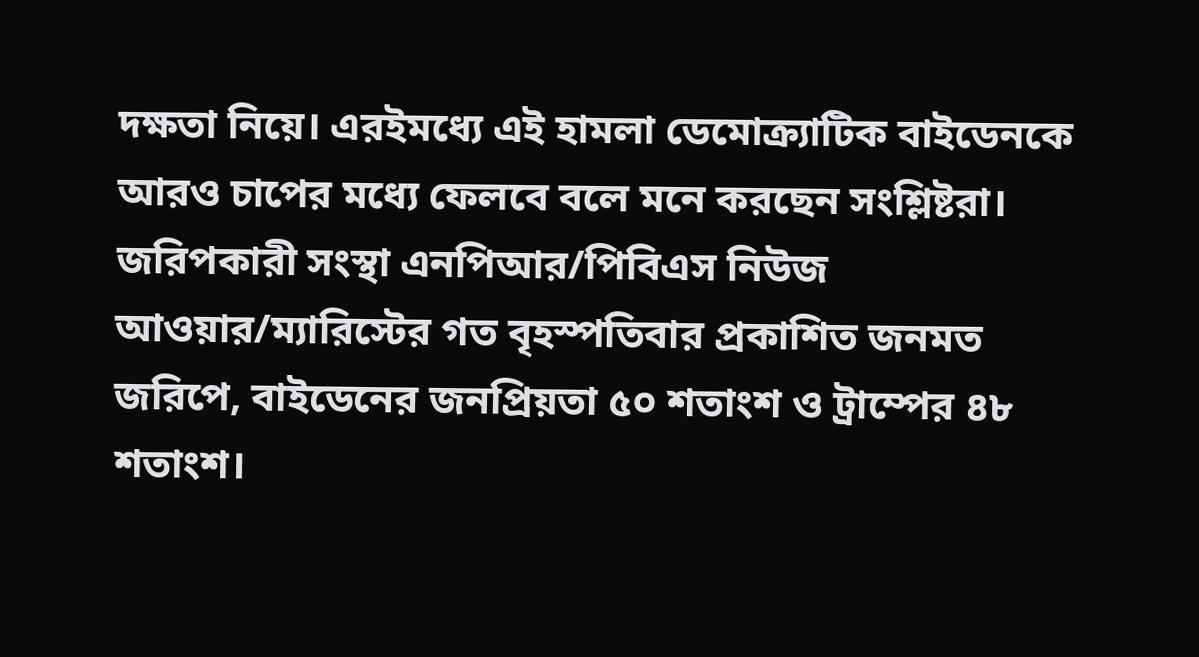দক্ষতা নিয়ে। এরইমধ্যে এই হামলা ডেমোক্র্যাটিক বাইডেনকে আরও চাপের মধ্যে ফেলবে বলে মনে করছেন সংশ্লিষ্টরা।
জরিপকারী সংস্থা এনপিআর/পিবিএস নিউজ আওয়ার/ম্যারিস্টের গত বৃহস্পতিবার প্রকাশিত জনমত জরিপে, বাইডেনের জনপ্রিয়তা ৫০ শতাংশ ও ট্রাম্পের ৪৮ শতাংশ।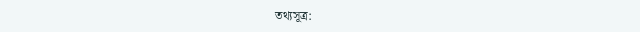তথ্যসূত্র: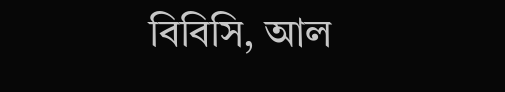বিবিসি, আল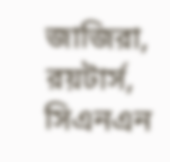জাজিরা, রয়টার্স, সিএনএন